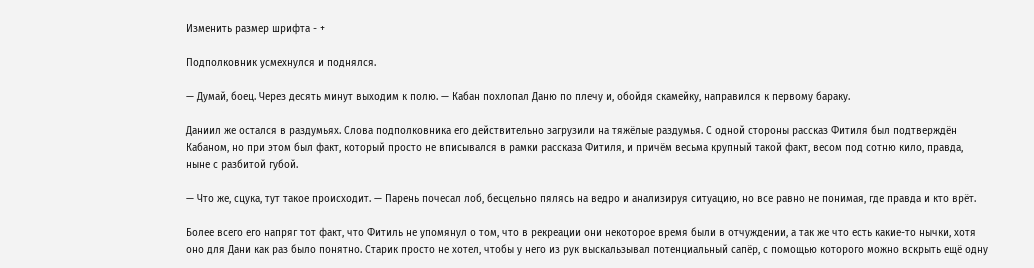Изменить размер шрифта - +

Подполковник усмехнулся и поднялся.

— Думай, боец. Через десять минут выходим к полю. — Кабан похлопал Даню по плечу и, обойдя скамейку, направился к первому бараку.

Даниил же остался в раздумьях. Слова подполковника его действительно загрузили на тяжёлые раздумья. С одной стороны рассказ Фитиля был подтверждён Кабаном, но при этом был факт, который просто не вписывался в рамки рассказа Фитиля, и причём весьма крупный такой факт, весом под сотню кило, правда, ныне с разбитой губой.

— Что же, сцука, тут такое происходит. — Парень почесал лоб, бесцельно пялясь на ведро и анализируя ситуацию, но все равно не понимая, где правда и кто врёт.

Более всего его напряг тот факт, что Фитиль не упомянул о том, что в рекреации они некоторое время были в отчуждении, а так же что есть какие-то нычки, хотя оно для Дани как раз было понятно. Старик просто не хотел, чтобы у него из рук выскальзывал потенциальный сапёр, с помощью которого можно вскрыть ещё одну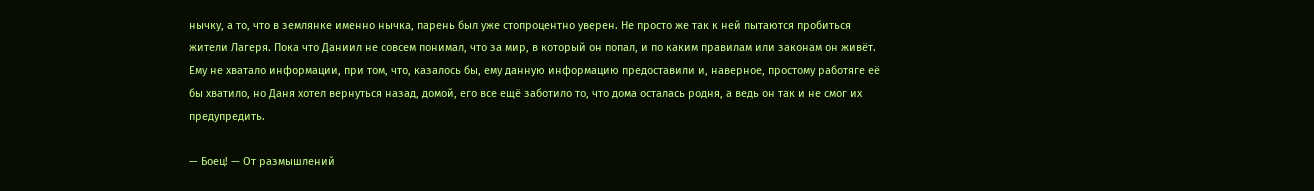нычку, а то, что в землянке именно нычка, парень был уже стопроцентно уверен. Не просто же так к ней пытаются пробиться жители Лагеря. Пока что Даниил не совсем понимал, что за мир, в который он попал, и по каким правилам или законам он живёт. Ему не хватало информации, при том, что, казалось бы, ему данную информацию предоставили и, наверное, простому работяге её бы хватило, но Даня хотел вернуться назад, домой, его все ещё заботило то, что дома осталась родня, а ведь он так и не смог их предупредить.

— Боец! — От размышлений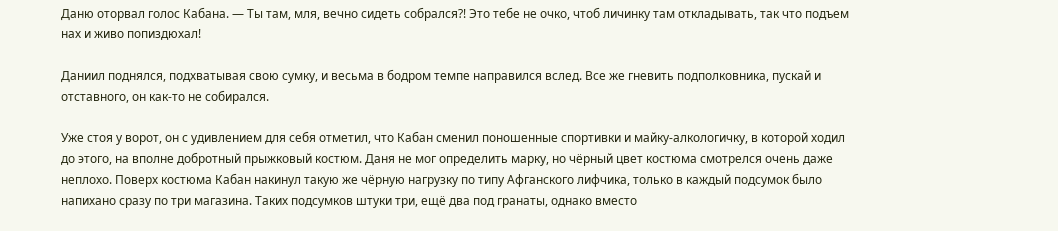Даню оторвал голос Кабана. — Ты там, мля, вечно сидеть собрался?! Это тебе не очко, чтоб личинку там откладывать, так что подъем нах и живо попиздюхал!

Даниил поднялся, подхватывая свою сумку, и весьма в бодром темпе направился вслед. Все же гневить подполковника, пускай и отставного, он как-то не собирался.

Уже стоя у ворот, он с удивлением для себя отметил, что Кабан сменил поношенные спортивки и майку-алкологичку, в которой ходил до этого, на вполне добротный прыжковый костюм. Даня не мог определить марку, но чёрный цвет костюма смотрелся очень даже неплохо. Поверх костюма Кабан накинул такую же чёрную нагрузку по типу Афганского лифчика, только в каждый подсумок было напихано сразу по три магазина. Таких подсумков штуки три, ещё два под гранаты, однако вместо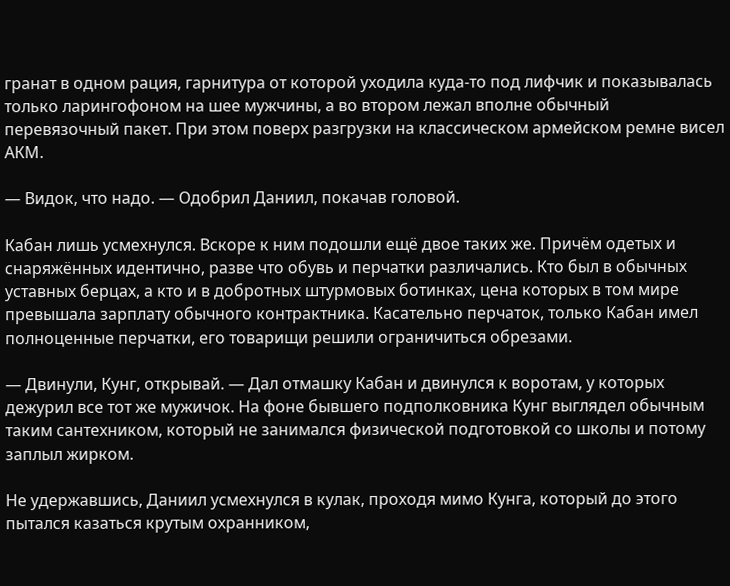гранат в одном рация, гарнитура от которой уходила куда-то под лифчик и показывалась только ларингофоном на шее мужчины, а во втором лежал вполне обычный перевязочный пакет. При этом поверх разгрузки на классическом армейском ремне висел АКМ.

— Видок, что надо. — Одобрил Даниил, покачав головой.

Кабан лишь усмехнулся. Вскоре к ним подошли ещё двое таких же. Причём одетых и снаряжённых идентично, разве что обувь и перчатки различались. Кто был в обычных уставных берцах, а кто и в добротных штурмовых ботинках, цена которых в том мире превышала зарплату обычного контрактника. Касательно перчаток, только Кабан имел полноценные перчатки, его товарищи решили ограничиться обрезами.

— Двинули, Кунг, открывай. — Дал отмашку Кабан и двинулся к воротам, у которых дежурил все тот же мужичок. На фоне бывшего подполковника Кунг выглядел обычным таким сантехником, который не занимался физической подготовкой со школы и потому заплыл жирком.

Не удержавшись, Даниил усмехнулся в кулак, проходя мимо Кунга, который до этого пытался казаться крутым охранником,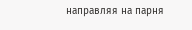направляя на парня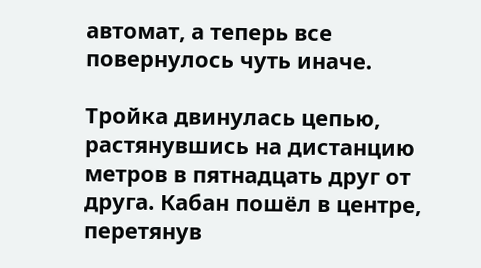автомат, а теперь все повернулось чуть иначе.

Тройка двинулась цепью, растянувшись на дистанцию метров в пятнадцать друг от друга. Кабан пошёл в центре, перетянув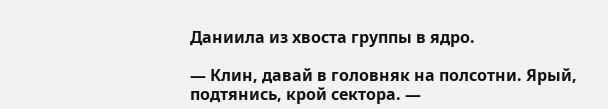Даниила из хвоста группы в ядро.

— Клин, давай в головняк на полсотни. Ярый, подтянись, крой сектора. —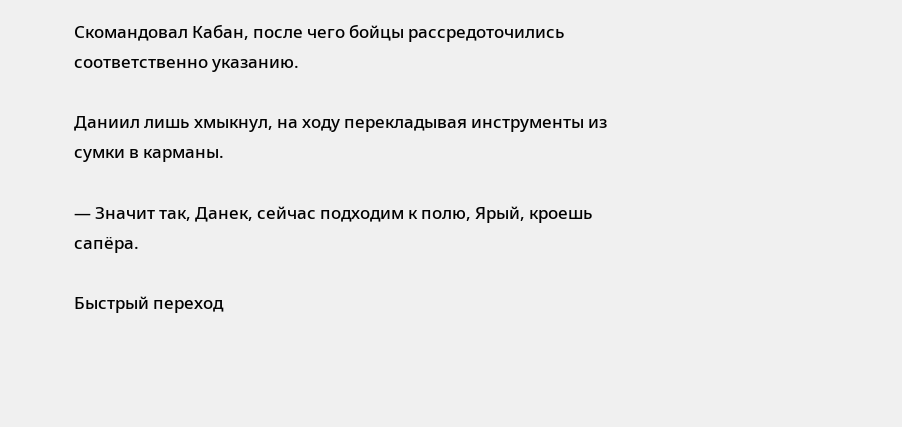Скомандовал Кабан, после чего бойцы рассредоточились соответственно указанию.

Даниил лишь хмыкнул, на ходу перекладывая инструменты из сумки в карманы.

— Значит так, Данек, сейчас подходим к полю, Ярый, кроешь сапёра.

Быстрый переход